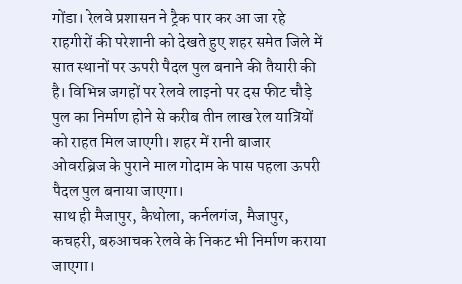गोंडा। रेलवे प्रशासन ने ट्रैक पार कर आ जा रहे राहगीरों की परेशानी को देखते हुए शहर समेत जिले में सात स्थानों पर ऊपरी पैदल पुल बनाने की तैयारी की है। विभिन्न जगहों पर रेलवे लाइनो पर दस फीट चौड़े पुल का निर्माण होने से करीब तीन लाख रेल यात्रियों को राहत मिल जाएगी। शहर में रानी बाजार ओवरब्रिज के पुराने माल गोदाम के पास पहला ऊपरी पैदल पुल बनाया जाएगा।
साथ ही मैजापुर, कैथोला, कर्नलगंज, मैजापुर, कचहरी, बरुआचक रेलवे के निकट भी निर्माण कराया जाएगा।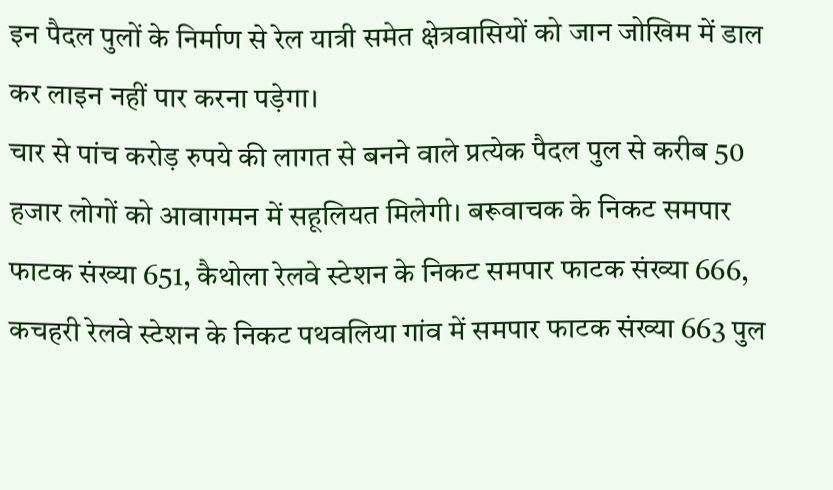इन पैदल पुलों के निर्माण से रेल यात्री समेत क्षेत्रवासियों को जान जोखिम में डाल कर लाइन नहीं पार करना पड़ेगा।
चार से पांच करोड़ रुपये की लागत से बनने वाले प्रत्येक पैदल पुल से करीब 50 हजार लोगों को आवागमन में सहूलियत मिलेगी। बरूवाचक के निकट समपार फाटक संख्या 651, कैथोला रेलवे स्टेशन के निकट समपार फाटक संख्या 666, कचहरी रेलवे स्टेशन के निकट पथवलिया गांव में समपार फाटक संख्या 663 पुल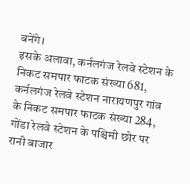बनेंगे।
इसके अलावा, कर्नलगंज रेलवे स्टेशन के निकट समपार फाटक संख्या 681, कर्नलगंज रेलवे स्टेशन नारायणपुर गांव के निकट समपार फाटक संख्या 284, गोंडा रेलवे स्टेशन के पश्चिमी छोर पर रानी बाजार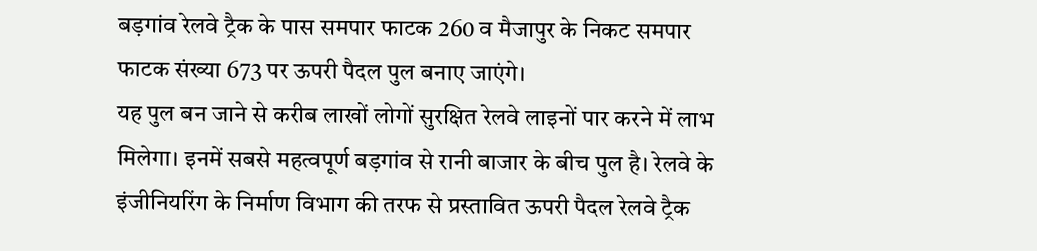बड़गांव रेलवे ट्रैक के पास समपार फाटक 260 व मैजापुर के निकट समपार फाटक संख्या 673 पर ऊपरी पैदल पुल बनाए जाएंगे।
यह पुल बन जाने से करीब लाखों लोगों सुरक्षित रेलवे लाइनों पार करने में लाभ मिलेगा। इनमें सबसे महत्वपूर्ण बड़गांव से रानी बाजार के बीच पुल है। रेलवे के इंजीनियरिंग के निर्माण विभाग की तरफ से प्रस्तावित ऊपरी पैदल रेलवे ट्रैक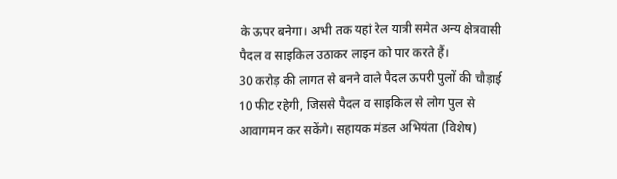के ऊपर बनेगा। अभी तक यहां रेल यात्री समेत अन्य क्षेत्रवासी पैदल व साइकिल उठाकर लाइन को पार करते हैं।
30 करोड़ की लागत से बनने वाले पैदल ऊपरी पुलों की चौड़ाई 10 फीट रहेगी, जिससे पैदल व साइकिल से लोग पुल से आवागमन कर सकेंगे। सहायक मंडल अभियंता (विशेष)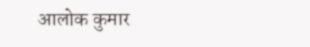आलोक कुमार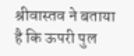श्रीवास्तव ने बताया है कि ऊपरी पुल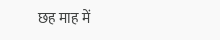छह माह में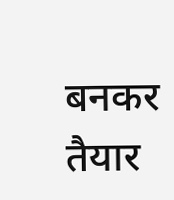बनकर तैयार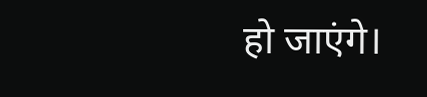हो जाएंगे।